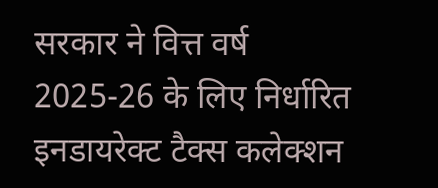सरकार ने वित्त वर्ष 2025-26 के लिए निर्धारित इनडायरेक्ट टैक्स कलेक्शन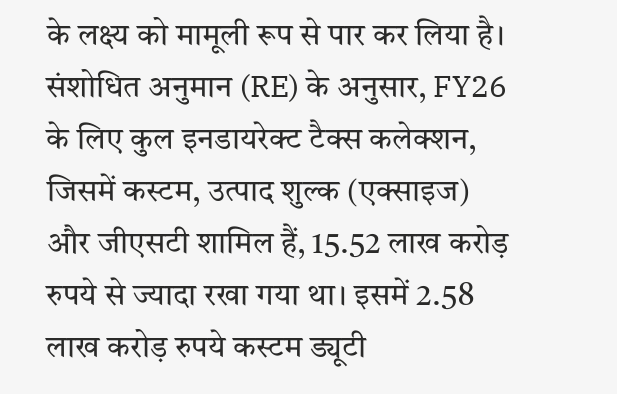के लक्ष्य को मामूली रूप से पार कर लिया है। संशोधित अनुमान (RE) के अनुसार, FY26 के लिए कुल इनडायरेक्ट टैक्स कलेक्शन, जिसमें कस्टम, उत्पाद शुल्क (एक्साइज) और जीएसटी शामिल हैं, 15.52 लाख करोड़ रुपये से ज्यादा रखा गया था। इसमें 2.58 लाख करोड़ रुपये कस्टम ड्यूटी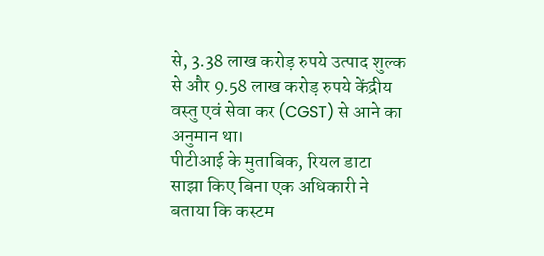से, 3.38 लाख करोड़ रुपये उत्पाद शुल्क से और 9.58 लाख करोड़ रुपये केंद्रीय वस्तु एवं सेवा कर (CGST) से आने का अनुमान था।
पीटीआई के मुताबिक, रियल डाटा साझा किए बिना एक अधिकारी ने बताया कि कस्टम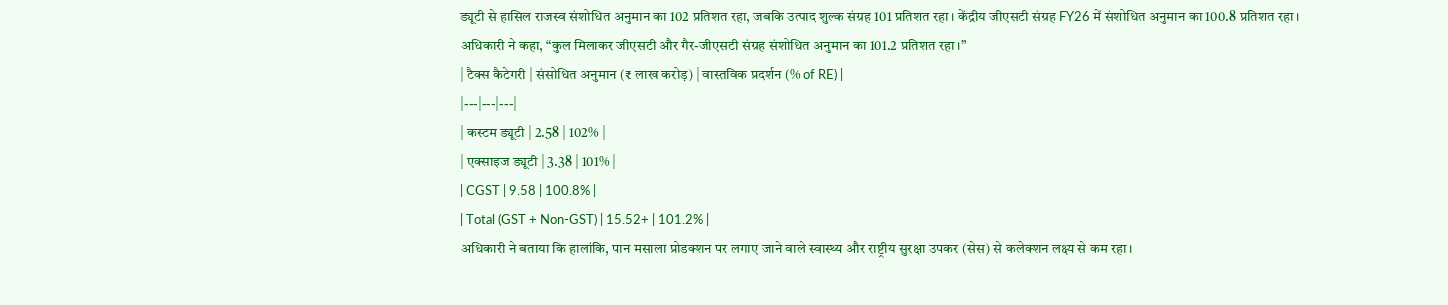ड्यूटी से हासिल राजस्व संशोधित अनुमान का 102 प्रतिशत रहा, जबकि उत्पाद शुल्क संग्रह 101 प्रतिशत रहा। केंद्रीय जीएसटी संग्रह FY26 में संशोधित अनुमान का 100.8 प्रतिशत रहा। अधिकारी ने कहा, “कुल मिलाकर जीएसटी और गैर-जीएसटी संग्रह संशोधित अनुमान का 101.2 प्रतिशत रहा।”
| टैक्स कैटेगरी | संसोधित अनुमान (₹ लाख करोड़) | वास्तविक प्रदर्शन (% of RE) |
|---|---|---|
| कस्टम ड्यूटी | 2.58 | 102% |
| एक्साइज ड्यूटी | 3.38 | 101% |
| CGST | 9.58 | 100.8% |
| Total (GST + Non-GST) | 15.52+ | 101.2% |
अधिकारी ने बताया कि हालांकि, पान मसाला प्रोडक्शन पर लगाए जाने वाले स्वास्थ्य और राष्ट्रीय सुरक्षा उपकर (सेस) से कलेक्शन लक्ष्य से कम रहा।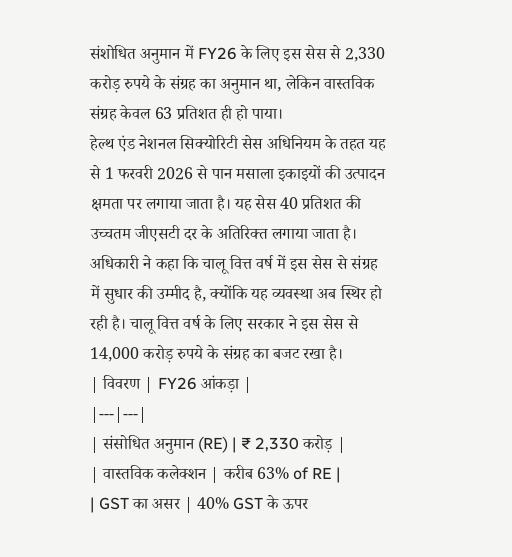संशोधित अनुमान में FY26 के लिए इस सेस से 2,330 करोड़ रुपये के संग्रह का अनुमान था, लेकिन वास्तविक संग्रह केवल 63 प्रतिशत ही हो पाया।
हेल्थ एंड नेशनल सिक्योरिटी सेस अधिनियम के तहत यह से 1 फरवरी 2026 से पान मसाला इकाइयों की उत्पादन क्षमता पर लगाया जाता है। यह सेस 40 प्रतिशत की उच्चतम जीएसटी दर के अतिरिक्त लगाया जाता है। अधिकारी ने कहा कि चालू वित्त वर्ष में इस सेस से संग्रह में सुधार की उम्मीद है, क्योंकि यह व्यवस्था अब स्थिर हो रही है। चालू वित्त वर्ष के लिए सरकार ने इस सेस से 14,000 करोड़ रुपये के संग्रह का बजट रखा है।
| विवरण | FY26 आंकड़ा |
|---|---|
| संसोधित अनुमान (RE) | ₹ 2,330 करोड़ |
| वास्तविक कलेक्शन | करीब 63% of RE |
| GST का असर | 40% GST के ऊपर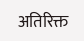अतिरिक्त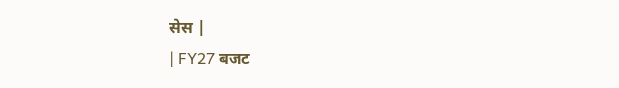सेस |
| FY27 बजट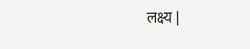लक्ष्य |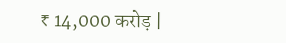₹ 14,000 करोड़ |